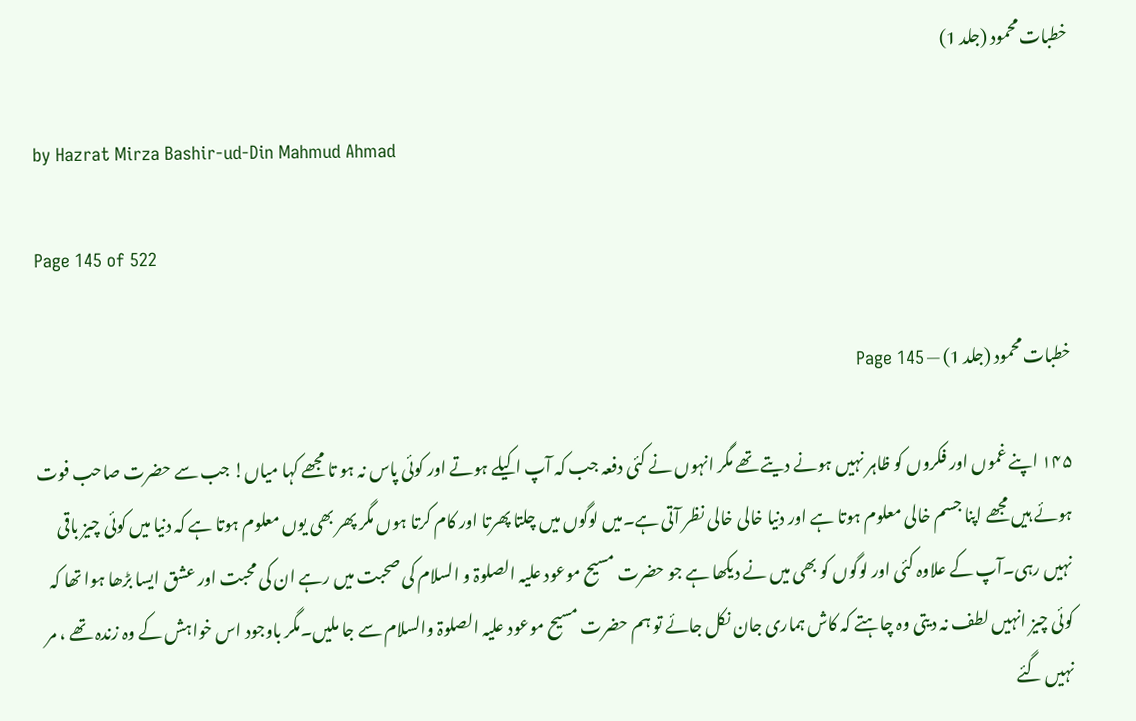خطبات محمود (جلد 1)

by Hazrat Mirza Bashir-ud-Din Mahmud Ahmad

Page 145 of 522

خطبات محمود (جلد 1) — Page 145

۱۴۵ اپنے غموں اور فکروں کو ظاہر نہیں ہونے دیتے تھے مگر انہوں نے کئی دفعہ جب کہ آپ اکیلے ہوتے اور کوئی پاس نہ ہو تا مجھے کہا میاں! جب سے حضرت صاحب فوت ہوئے ہیں مجھے اپنا جسم خالی معلوم ہوتا ہے اور دنیا خالی خالی نظر آتی ہے۔میں لوگوں میں چلتا پھرتا اور کام کرتا ہوں مگر پھر بھی یوں معلوم ہوتا ہے کہ دنیا میں کوئی چیز باقی نہیں رہی۔آپ کے علاوہ کئی اور لوگوں کو بھی میں نے دیکھا ہے جو حضرت مسیح موعود علیہ الصلوۃ و السلام کی صحبت میں رہے ان کی محبت اور عشق ایسا بڑھا ہوا تھا کہ کوئی چیز انہیں لطف نہ دیتی وہ چاہتے کہ کاش ہماری جان نکل جائے تو ہم حضرت مسیح موعود علیہ الصلوۃ والسلام سے جا ملیں۔مگر باوجود اس خواہش کے وہ زندہ تھے ، مر نہیں گئے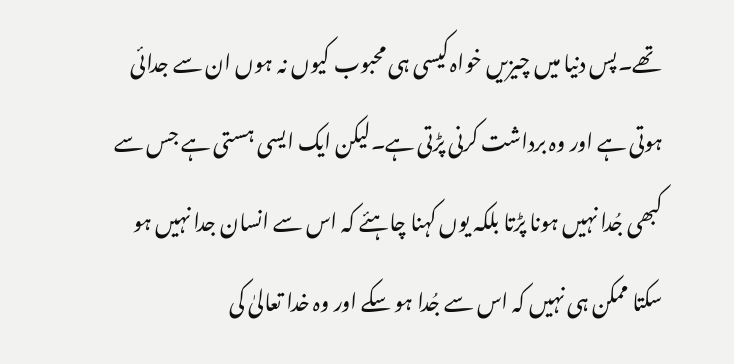تھے۔پس دنیا میں چیزیں خواہ کیسی ہی محبوب کیوں نہ ہوں ان سے جدائی ہوتی ہے اور وہ برداشت کرنی پڑتی ہے۔لیکن ایک ایسی ہستی ہے جس سے کبھی جُدا نہیں ہونا پڑتا بلکہ یوں کہنا چاہئے کہ اس سے انسان جدا نہیں ہو سکتا ممکن ہی نہیں کہ اس سے جُدا ہو سکے اور وہ خدا تعالیٰ کی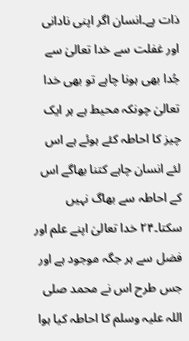ذات ہے۔انسان اگر اپنی نادانی اور غفلت سے خدا تعالیٰ سے جُدا بھی ہونا چاہے تو بھی خدا تعالیٰ چونکہ محیط ہے ہر ایک چیز کا احاطہ کئے ہوئے ہے اس لئے انسان چاہے کتنا بھاگے اس کے احاطہ سے بھاگ نہیں سکتا۔۲۴ خدا تعالیٰ اپنے علم اور فضل سے ہر جگہ موجود ہے اور جس طرح اس نے محمد صلی اللہ علیہ وسلم کا احاطہ کیا ہوا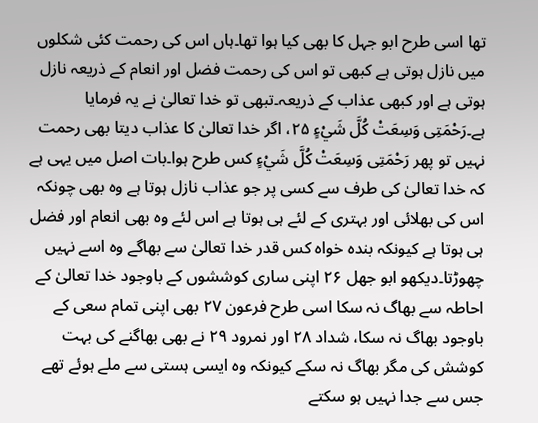تھا اسی طرح ابو جہل کا بھی کیا ہوا تھا۔ہاں اس کی رحمت کئی شکلوں میں نازل ہوتی ہے کبھی تو اس کی رحمت فضل اور انعام کے ذریعہ نازل ہوتی ہے اور کبھی عذاب کے ذریعہ۔تبھی تو خدا تعالیٰ نے یہ فرمایا ہے۔رَحْمَتِی وَسِعَتْ كُلَّ شَيْءٍ ۲۵، اگر خدا تعالیٰ کا عذاب دیتا بھی رحمت نہیں تو پھر رَحْمَتِی وَسِعَتْ كُلَّ شَيْءٍ کس طرح ہوا۔بات اصل میں یہی ہے کہ خدا تعالیٰ کی طرف سے کسی پر جو عذاب نازل ہوتا ہے وہ بھی چونکہ اس کی بھلائی اور بہتری کے لئے ہی ہوتا ہے اس لئے وہ بھی انعام اور فضل ہی ہوتا ہے کیونکہ بندہ خواہ کس قدر خدا تعالیٰ سے بھاگے وہ اسے نہیں چھوڑتا۔دیکھو ابو جهل ۲۶ اپنی ساری کوششوں کے باوجود خدا تعالیٰ کے احاطہ سے بھاگ نہ سکا اسی طرح فرعون ۲۷ بھی اپنی تمام سعی کے باوجود بھاگ نہ سکا، شداد ۲۸ اور نمرود ۲۹ نے بھی بھاگنے کی بہت کوشش کی مگر بھاگ نہ سکے کیونکہ وہ ایسی ہستی سے ملے ہوئے تھے جس سے جدا نہیں ہو سکتے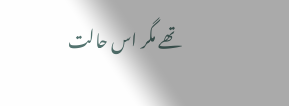تھے مگر اس حالت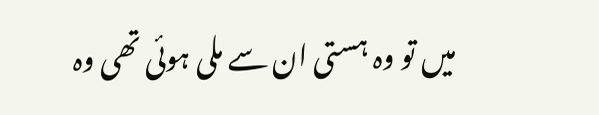میں تو وہ ہستی ان سے ملی ہوئی تھی وہ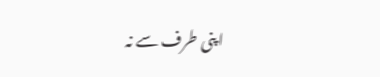اپنی طرف سے نہ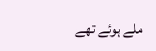ملے ہوئے تھے